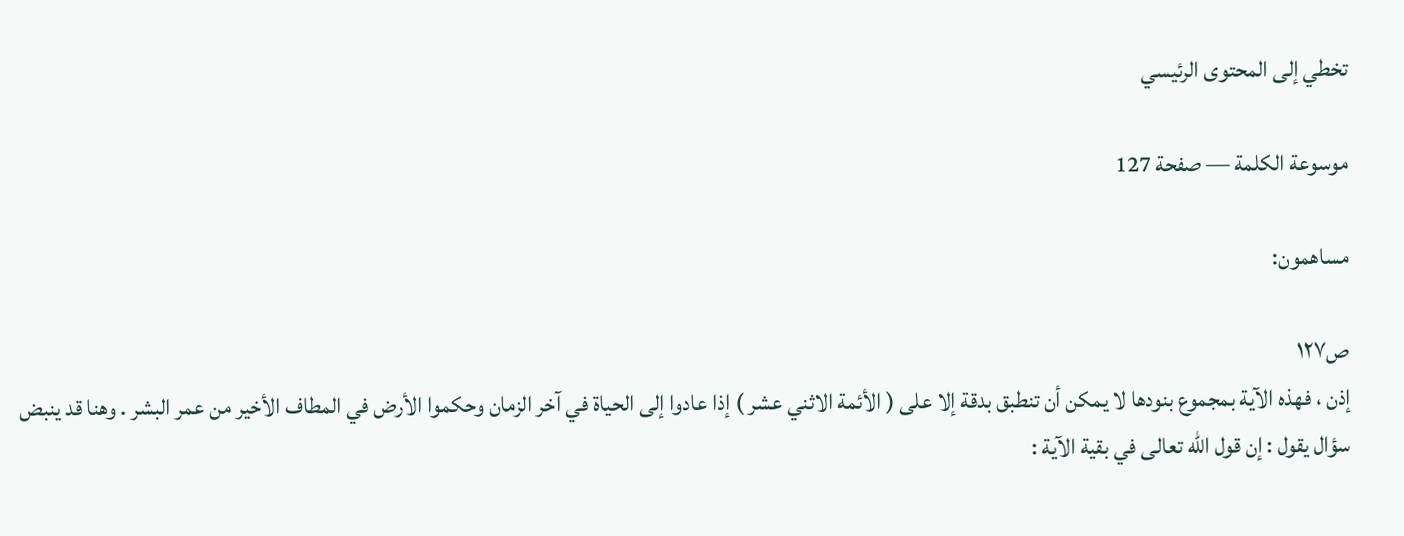تخطي إلى المحتوى الرئيسي

موسوعة الكلمة — صفحة 127

مساهمون:

ص١٢٧
إذن ، فهذه الآية بمجموع بنودها لا يمكن أن تنطبق بدقة إلا على ( الأئمة الاثني عشر ) إذا عادوا إلى الحياة في آخر الزمان وحكموا الأرض في المطاف الأخير من عمر البشر . وهنا قد ينبض سؤال يقول : إن قول اللّه تعالى في بقية الآية :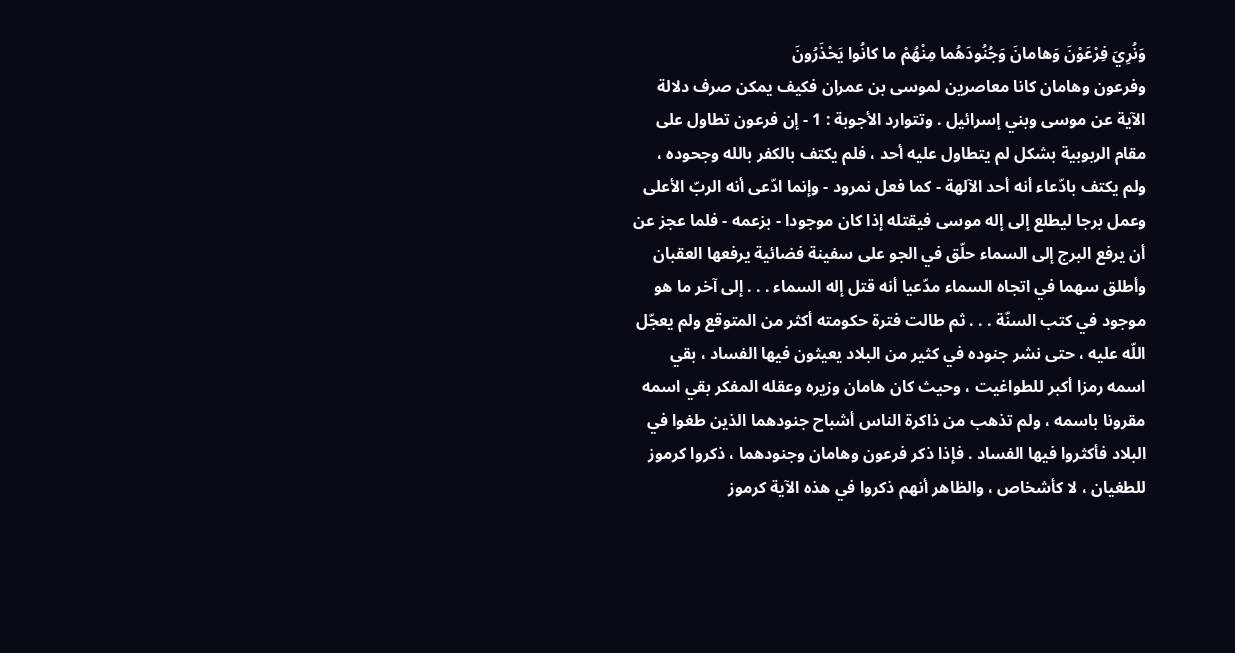وَنُرِيَ فِرْعَوْنَ وَهامانَ وَجُنُودَهُما مِنْهُمْ ما كانُوا يَحْذَرُونَ
وفرعون وهامان كانا معاصرين لموسى بن عمران فكيف يمكن صرف دلالة الآية عن موسى وبني إسرائيل . وتتوارد الأجوبة : 1 - إن فرعون تطاول على مقام الربوبية بشكل لم يتطاول عليه أحد ، فلم يكتف بالكفر بالله وجحوده ، ولم يكتف بادّعاء أنه أحد الآلهة - كما فعل نمرود - وإنما ادّعى أنه الربّ الأعلى وعمل برجا ليطلع إلى إله موسى فيقتله إذا كان موجودا - بزعمه - فلما عجز عن أن يرفع البرج إلى السماء حلّق في الجو على سفينة فضائية يرفعها العقبان وأطلق سهما في اتجاه السماء مدّعيا أنه قتل إله السماء . . . إلى آخر ما هو موجود في كتب السنّة . . . ثم طالت فترة حكومته أكثر من المتوقع ولم يعجّل اللّه عليه ، حتى نشر جنوده في كثير من البلاد يعيثون فيها الفساد ، بقي اسمه رمزا أكبر للطواغيت ، وحيث كان هامان وزيره وعقله المفكر بقي اسمه مقرونا باسمه ، ولم تذهب من ذاكرة الناس أشباح جنودهما الذين طغوا في البلاد فأكثروا فيها الفساد . فإذا ذكر فرعون وهامان وجنودهما ، ذكروا كرموز للطغيان ، لا كأشخاص ، والظاهر أنهم ذكروا في هذه الآية كرموز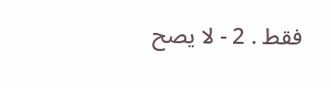فقط . 2 - لا يصح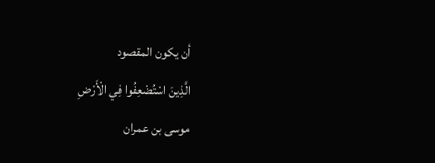أن يكون المقصود
الَّذِينَ اسْتُضْعِفُوا فِي الْأَرْضِ
موسى بن عمران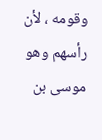وقومه ، لأن رأسهم وهو موسى بن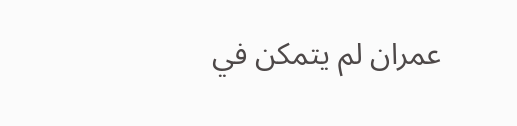عمران لم يتمكن في